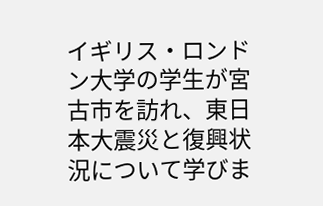イギリス・ロンドン大学の学生が宮古市を訪れ、東日本大震災と復興状況について学びま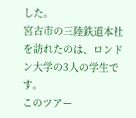した。
宮古市の三陸鉄道本社を訪れたのは、ロンドン大学の3人の学生です。
このツアー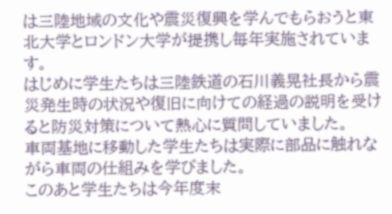は三陸地域の文化や震災復興を学んでもらおうと東北大学とロンドン大学が提携し毎年実施されています。
はじめに学生たちは三陸鉄道の石川義晃社長から震災発生時の状況や復旧に向けての経過の説明を受けると防災対策について熱心に質問していました。
車両基地に移動した学生たちは実際に部品に触れながら車両の仕組みを学びました。
このあと学生たちは今年度末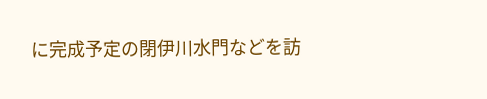に完成予定の閉伊川水門などを訪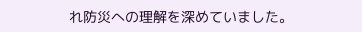れ防災への理解を深めていました。